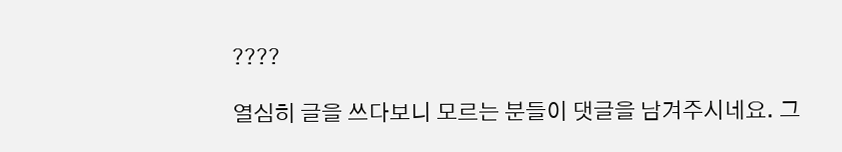????

열심히 글을 쓰다보니 모르는 분들이 댓글을 남겨주시네요. 그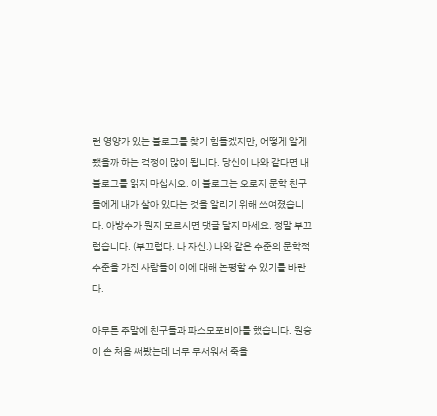런 영양가 있는 블로그를 찾기 힘들겠지만, 어떻게 알게 됐을까 하는 걱정이 많이 됩니다. 당신이 나와 같다면 내 블로그를 읽지 마십시오. 이 블로그는 오로지 문학 친구들에게 내가 살아 있다는 것을 알리기 위해 쓰여졌습니다. 아방수가 뭔지 모르시면 댓글 달지 마세요. 정말 부끄럽습니다. (부끄럽다. 나 자신.) 나와 같은 수준의 문학적 수준을 가진 사람들이 이에 대해 논평할 수 있기를 바란다.

아무튼 주말에 친구들과 파스모포비아를 했습니다. 원숭이 손 처음 써봤는데 너무 무서워서 죽을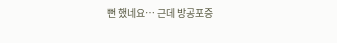뻔 했네요… 근데 방공포증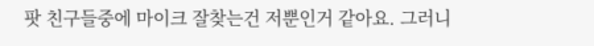팟 친구들중에 마이크 잘찾는건 저뿐인거 같아요. 그러니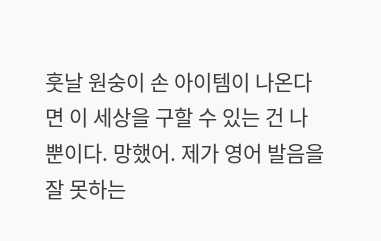훗날 원숭이 손 아이템이 나온다면 이 세상을 구할 수 있는 건 나뿐이다. 망했어. 제가 영어 발음을 잘 못하는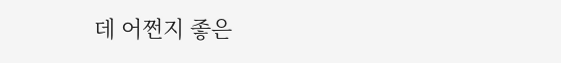데 어쩐지 좋은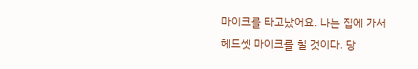마이크를 타고났어요. 나는 집에 가서 헤드셋 마이크를 칠 것이다. 당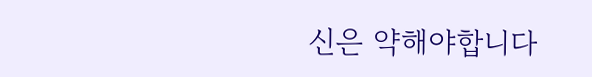신은 약해야합니다